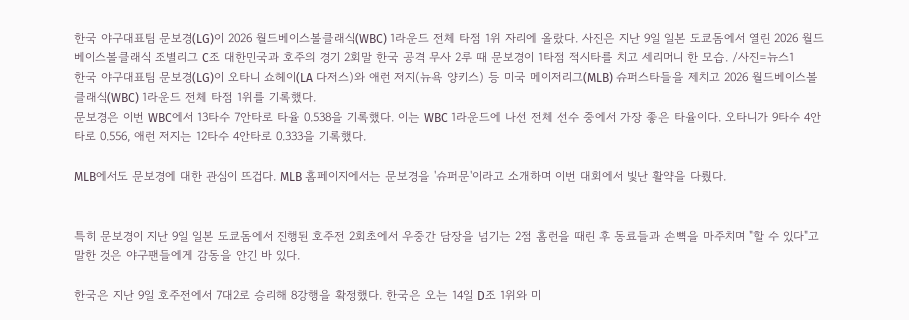한국 야구대표팀 문보경(LG)이 2026 월드베이스볼클래식(WBC) 1라운드 전체 타점 1위 자리에 올랐다. 사진은 지난 9일 일본 도쿄돔에서 열린 2026 월드베이스볼클래식 조별리그 C조 대한민국과 호주의 경기 2회말 한국 공격 무사 2루 때 문보경이 1타점 적시타를 치고 세리머니 한 모습. /사진=뉴스1
한국 야구대표팀 문보경(LG)이 오타니 쇼헤이(LA 다저스)와 애런 저지(뉴욕 양키스) 등 미국 메이저리그(MLB) 슈퍼스타들을 제치고 2026 월드베이스볼클래식(WBC) 1라운드 전체 타점 1위를 기록했다.
문보경은 이번 WBC에서 13타수 7안타로 타율 0.538을 기록했다. 이는 WBC 1라운드에 나선 전체 선수 중에서 가장 좋은 타율이다. 오타니가 9타수 4안타로 0.556, 애런 저지는 12타수 4안타로 0.333을 기록했다.

MLB에서도 문보경에 대한 관심이 뜨겁다. MLB 홈페이지에서는 문보경을 '슈퍼문'이라고 소개하며 이번 대회에서 빛난 활약을 다뤘다.


특히 문보경이 지난 9일 일본 도쿄돔에서 진행된 호주전 2회초에서 우중간 담장을 넘기는 2점 홈런을 때린 후 동료들과 손뼉을 마주치며 "할 수 있다"고 말한 것은 야구팬들에게 감동을 안긴 바 있다.

한국은 지난 9일 호주전에서 7대2로 승리해 8강행을 확정했다. 한국은 오는 14일 D조 1위와 미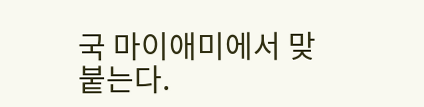국 마이애미에서 맞붙는다.